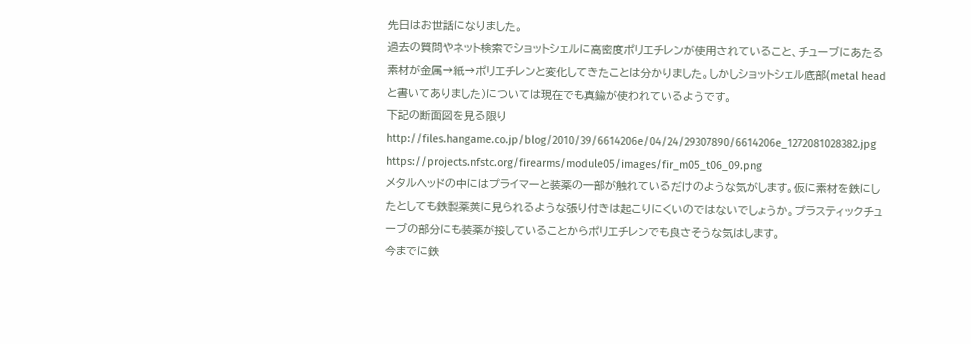先日はお世話になりました。
過去の質問やネット検索でショットシェルに高密度ポリエチレンが使用されていること、チューブにあたる素材が金属→紙→ポリエチレンと変化してきたことは分かりました。しかしショットシェル底部(metal headと書いてありました)については現在でも真鍮が使われているようです。
下記の断面図を見る限り
http://files.hangame.co.jp/blog/2010/39/6614206e/04/24/29307890/6614206e_1272081028382.jpg
https://projects.nfstc.org/firearms/module05/images/fir_m05_t06_09.png
メタルヘッドの中にはプライマーと装薬の一部が触れているだけのような気がします。仮に素材を鉄にしたとしても鉄製薬莢に見られるような張り付きは起こりにくいのではないでしょうか。プラスティックチューブの部分にも装薬が接していることからポリエチレンでも良さそうな気はします。
今までに鉄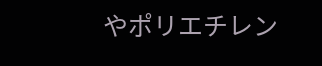やポリエチレン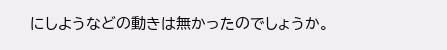にしようなどの動きは無かったのでしょうか。